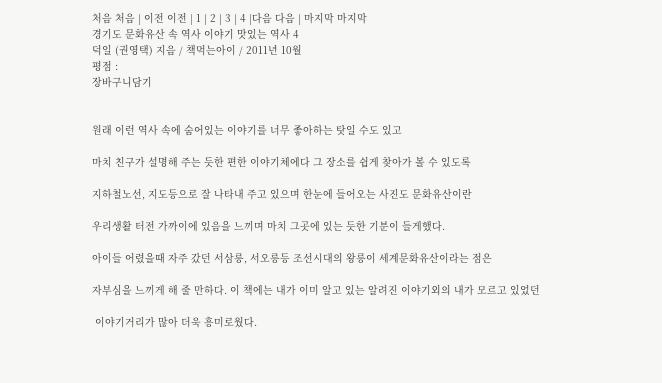처음 처음 | 이전 이전 | 1 | 2 | 3 | 4 |다음 다음 | 마지막 마지막
경기도 문화유산 속 역사 이야기 맛있는 역사 4
덕일 (권영택) 지음 / 책먹는아이 / 2011년 10월
평점 :
장바구니담기


원래 이런 역사 속에 숨어있는 이야기를 너무 좋아하는 탓일 수도 있고

마치 친구가 설명해 주는 듯한 편한 이야기체에다 그 장소를 쉽게 찾아가 볼 수 있도록

지하철노선, 지도등으로 잘 나타내 주고 있으며 한눈에 들어오는 사진도 문화유산이란

우리생활 터전 가까이에 있음을 느끼며 마치 그곳에 있는 듯한 기분이 들게했다.

아이들 어렸을때 자주 갔던 서삼릉, 서오릉등 조선시대의 왕릉이 세계문화유산이라는 점은

자부심을 느끼게 해 줄 만하다. 이 책에는 내가 이미 알고 있는 알려진 이야기외의 내가 모르고 있었던

 이야기거리가 많아 더욱 흥미로웠다.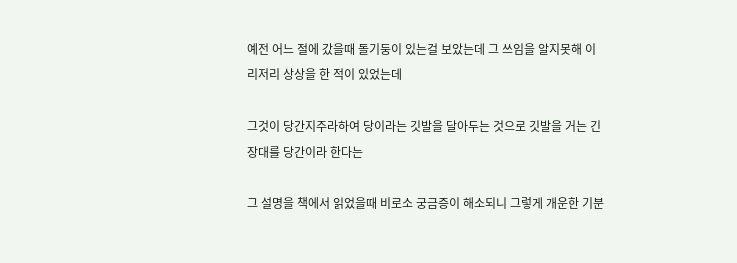예전 어느 절에 갔을때 돌기둥이 있는걸 보았는데 그 쓰임을 알지못해 이리저리 상상을 한 적이 있었는데

그것이 당간지주라하여 당이라는 깃발을 달아두는 것으로 깃발을 거는 긴 장대를 당간이라 한다는

그 설명을 책에서 읽었을때 비로소 궁금증이 해소되니 그렇게 개운한 기분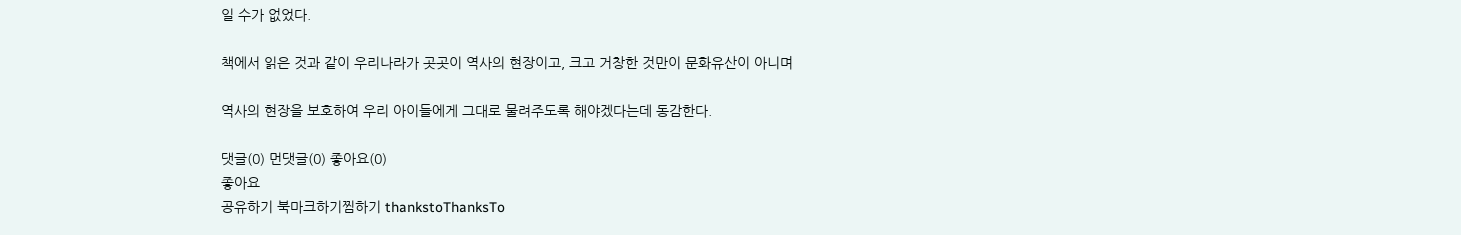일 수가 없었다.

책에서 읽은 것과 같이 우리나라가 곳곳이 역사의 현장이고, 크고 거창한 것만이 문화유산이 아니며

역사의 현장을 보호하여 우리 아이들에게 그대로 물려주도록 해야겠다는데 동감한다.

댓글(0) 먼댓글(0) 좋아요(0)
좋아요
공유하기 북마크하기찜하기 thankstoThanksTo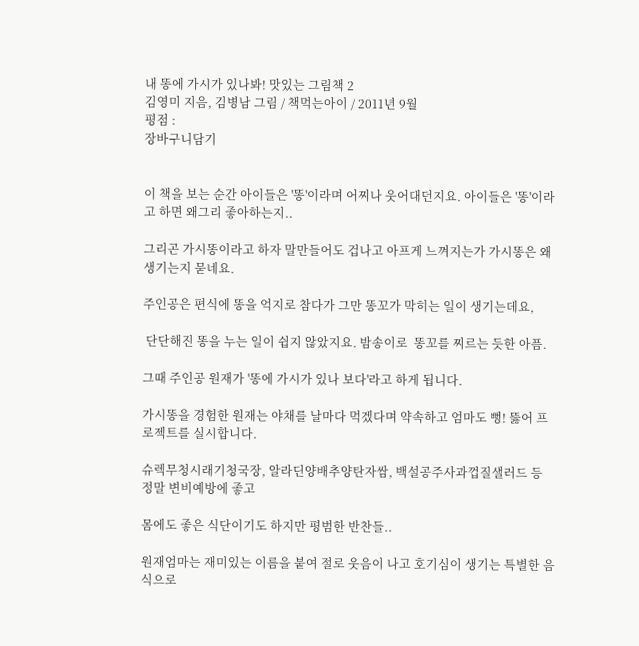내 똥에 가시가 있나봐! 맛있는 그림책 2
김영미 지음, 김병남 그림 / 책먹는아이 / 2011년 9월
평점 :
장바구니담기


이 책을 보는 순간 아이들은 '똥'이라며 어찌나 웃어대던지요. 아이들은 '똥'이라고 하면 왜그리 좋아하는지..

그리곤 가시똥이라고 하자 말만들어도 겁나고 아프게 느껴지는가 가시똥은 왜 생기는지 묻네요.

주인공은 편식에 똥을 억지로 참다가 그만 똥꼬가 막히는 일이 생기는데요,

 단단해진 똥을 누는 일이 쉽지 않았지요. 밤송이로  똥꼬를 찌르는 듯한 아픔.

그때 주인공 원재가 '똥에 가시가 있나 보다'라고 하게 됩니다.

가시똥을 경험한 원재는 야채를 날마다 먹겠다며 약속하고 엄마도 뻥! 뚫어 프로젝트를 실시합니다.

슈렉무청시래기청국장, 알라딘양배추양탄자쌈, 백설공주사과껍질샐러드 등 정말 변비예방에 좋고

몸에도 좋은 식단이기도 하지만 평범한 반찬들..

원재엄마는 재미있는 이름을 붙여 절로 웃음이 나고 호기심이 생기는 특별한 음식으로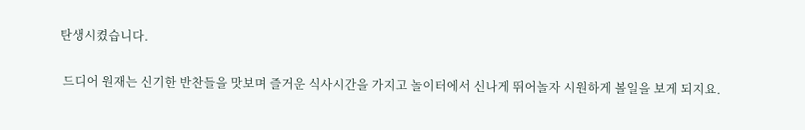탄생시켰습니다.

 드디어 원재는 신기한 반찬들을 맛보며 즐거운 식사시간을 가지고 놀이터에서 신나게 뛰어놀자 시원하게 볼일을 보게 되지요.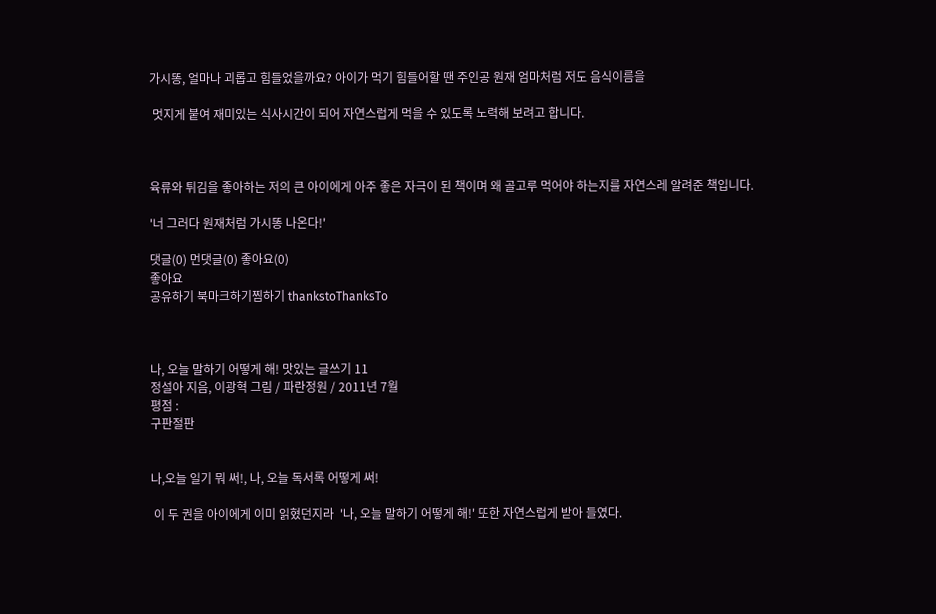가시똥, 얼마나 괴롭고 힘들었을까요? 아이가 먹기 힘들어할 땐 주인공 원재 엄마처럼 저도 음식이름을

 멋지게 붙여 재미있는 식사시간이 되어 자연스럽게 먹을 수 있도록 노력해 보려고 합니다.



육류와 튀김을 좋아하는 저의 큰 아이에게 아주 좋은 자극이 된 책이며 왜 골고루 먹어야 하는지를 자연스레 알려준 책입니다.

'너 그러다 원재처럼 가시똥 나온다!'

댓글(0) 먼댓글(0) 좋아요(0)
좋아요
공유하기 북마크하기찜하기 thankstoThanksTo



나, 오늘 말하기 어떻게 해! 맛있는 글쓰기 11
정설아 지음, 이광혁 그림 / 파란정원 / 2011년 7월
평점 :
구판절판


나,오늘 일기 뭐 써!, 나, 오늘 독서록 어떻게 써!

 이 두 권을 아이에게 이미 읽혔던지라  '나, 오늘 말하기 어떻게 해!' 또한 자연스럽게 받아 들였다.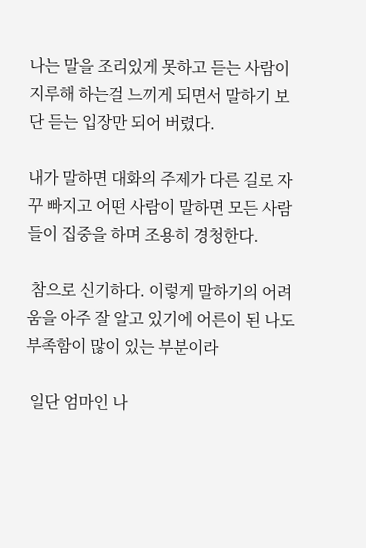나는 말을 조리있게 못하고 듣는 사람이 지루해 하는걸 느끼게 되면서 말하기 보단 듣는 입장만 되어 버렸다.

내가 말하면 대화의 주제가 다른 길로 자꾸 빠지고 어떤 사람이 말하면 모든 사람들이 집중을 하며 조용히 경청한다.

 참으로 신기하다. 이렇게 말하기의 어려움을 아주 잘 알고 있기에 어른이 된 나도 부족함이 많이 있는 부분이라

 일단 엄마인 나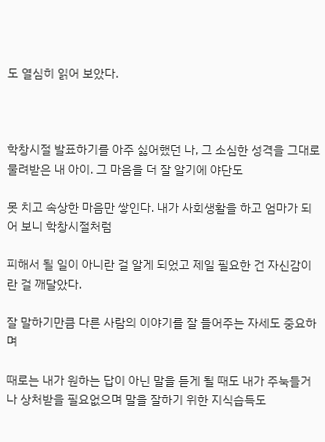도 열심히 읽어 보았다.



학창시절 발표하기를 아주 싫어했던 나, 그 소심한 성격을 그대로 물려받은 내 아이. 그 마음을 더 잘 알기에 야단도

못 치고 속상한 마음만 쌓인다. 내가 사회생활을 하고 엄마가 되어 보니 학창시절처럼

피해서 될 일이 아니란 걸 알게 되었고 제일 필요한 건 자신감이란 걸 깨달았다.

잘 말하기만큼 다른 사람의 이야기를 잘 들어주는 자세도 중요하며

때로는 내가 원하는 답이 아닌 말을 듣게 될 때도 내가 주눅들거나 상처받을 필요없으며 말을 잘하기 위한 지식습득도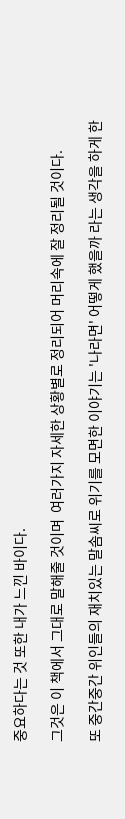중요하다는 것 또한 내가 느낀 바이다.

그것은 이 책에서 그대로 말해줄 것이며  여러가지 자세한 상황별로 정리되어 머리속에 잘 정리될 것이다.

또 중간중간 위인들의 재치있는 말솜씨로 위기를 모면한 이야기는 '나라면' 어떻게 했을까 라는 생각을 하게 한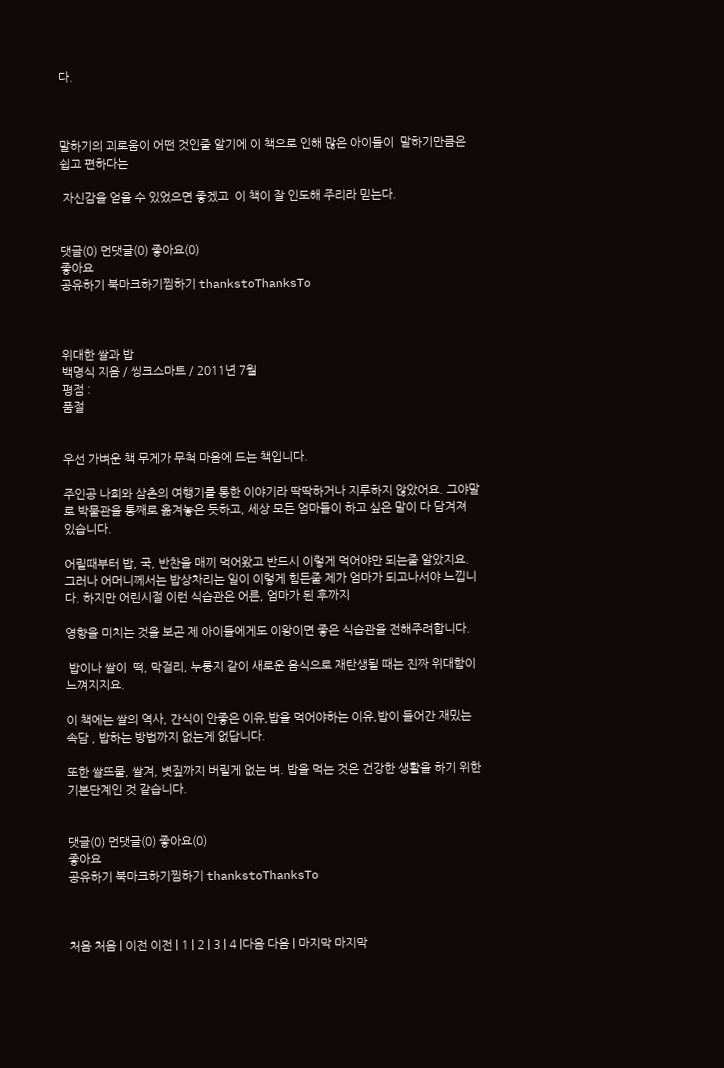다.



말하기의 괴로움이 어떤 것인줄 알기에 이 책으로 인해 많은 아이들이  말하기만큼은 쉽고 편하다는

 자신감을 얻을 수 있었으면 좋겠고  이 책이 잘 인도해 주리라 믿는다.


댓글(0) 먼댓글(0) 좋아요(0)
좋아요
공유하기 북마크하기찜하기 thankstoThanksTo



위대한 쌀과 밥
백명식 지음 / 씽크스마트 / 2011년 7월
평점 :
품절


우선 가벼운 책 무게가 무척 마음에 드는 책입니다.

주인공 나희와 삼촌의 여행기를 통한 이야기라 딱딱하거나 지루하지 않았어요. 그야말로 박물관을 통째로 옮겨놓은 듯하고, 세상 모든 엄마들이 하고 싶은 말이 다 담겨져 있습니다.

어릴때부터 밥, 국, 반찬을 매끼 먹어왔고 반드시 이렇게 먹어야만 되는줄 알았지요. 그러나 어머니께서는 밥상차리는 일이 이렇게 힘든줄 제가 엄마가 되고나서야 느낍니다. 하지만 어린시절 이런 식습관은 어른, 엄마가 된 후까지

영향을 미치는 것을 보곤 제 아이들에게도 이왕이면 좋은 식습관을 전해주려합니다.

 밥이나 쌀이  떡, 막걸리, 누룽지 같이 새로운 음식으로 재탄생될 때는 진짜 위대함이 느껴지지요.

이 책에는 쌀의 역사, 간식이 안좋은 이유,밥을 먹어야하는 이유,밥이 들어간 재밌는 속담 , 밥하는 방법까지 없는게 없답니다.

또한 쌀뜨물, 쌀겨, 볏짚까지 버릴게 없는 벼. 밥을 먹는 것은 건강한 생활을 하기 위한 기본단계인 것 같습니다.


댓글(0) 먼댓글(0) 좋아요(0)
좋아요
공유하기 북마크하기찜하기 thankstoThanksTo



처음 처음 | 이전 이전 | 1 | 2 | 3 | 4 |다음 다음 | 마지막 마지막